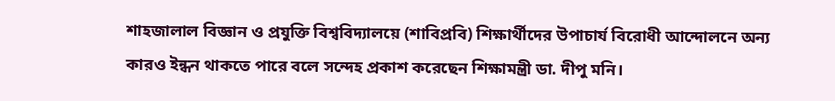শাহজালাল বিজ্ঞান ও প্রযুক্তি বিশ্ববিদ্যালয়ে (শাবিপ্রবি) শিক্ষার্থীদের উপাচার্য বিরোধী আন্দোলনে অন্য কারও ইন্ধন থাকতে পারে বলে সন্দেহ প্রকাশ করেছেন শিক্ষামন্ত্রী ডা. দীপু মনি।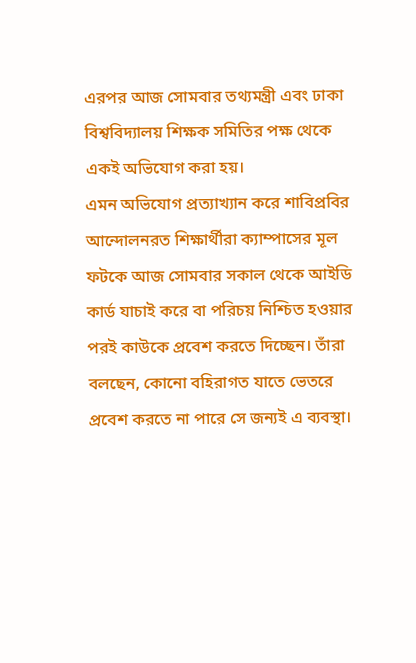এরপর আজ সোমবার তথ্যমন্ত্রী এবং ঢাকা বিশ্ববিদ্যালয় শিক্ষক সমিতির পক্ষ থেকে একই অভিযোগ করা হয়।
এমন অভিযোগ প্রত্যাখ্যান করে শাবিপ্রবির আন্দোলনরত শিক্ষার্থীরা ক্যাম্পাসের মূল ফটকে আজ সোমবার সকাল থেকে আইডি কার্ড যাচাই করে বা পরিচয় নিশ্চিত হওয়ার পরই কাউকে প্রবেশ করতে দিচ্ছেন। তাঁরা বলছেন, কোনো বহিরাগত যাতে ভেতরে প্রবেশ করতে না পারে সে জন্যই এ ব্যবস্থা।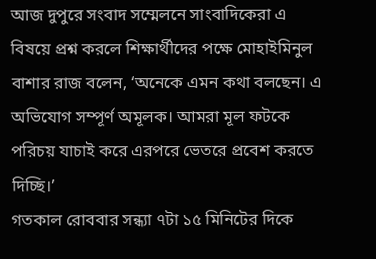আজ দুপুরে সংবাদ সম্মেলনে সাংবাদিকেরা এ বিষয়ে প্রশ্ন করলে শিক্ষার্থীদের পক্ষে মোহাইমিনুল বাশার রাজ বলেন, ‘অনেকে এমন কথা বলছেন। এ অভিযোগ সম্পূর্ণ অমূলক। আমরা মূল ফটকে পরিচয় যাচাই করে এরপরে ভেতরে প্রবেশ করতে দিচ্ছি।’
গতকাল রোববার সন্ধ্যা ৭টা ১৫ মিনিটের দিকে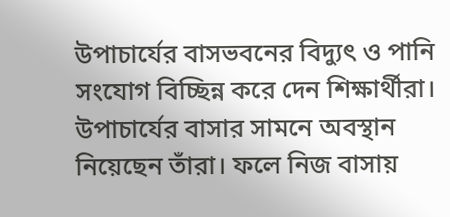উপাচার্যের বাসভবনের বিদ্যুৎ ও পানি সংযোগ বিচ্ছিন্ন করে দেন শিক্ষার্থীরা। উপাচার্যের বাসার সামনে অবস্থান নিয়েছেন তাঁরা। ফলে নিজ বাসায়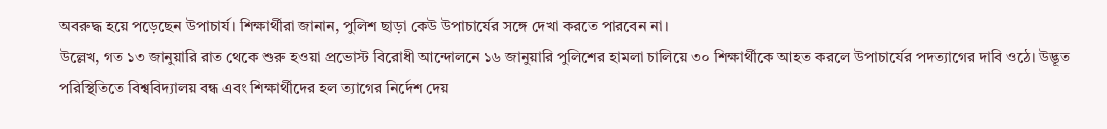অবরুদ্ধ হয়ে পড়েছেন উপাচার্য। শিক্ষার্থীরা জানান, পুলিশ ছাড়া কেউ উপাচার্যের সঙ্গে দেখা করতে পারবেন না।
উল্লেখ, গত ১৩ জানুয়ারি রাত থেকে শুরু হওয়া প্রভোস্ট বিরোধী আন্দোলনে ১৬ জানুয়ারি পুলিশের হামলা চালিয়ে ৩০ শিক্ষার্থীকে আহত করলে উপাচার্যের পদত্যাগের দাবি ওঠে। উদ্ভূত পরিস্থিতিতে বিশ্ববিদ্যালয় বন্ধ এবং শিক্ষার্থীদের হল ত্যাগের নির্দেশ দেয়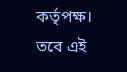কর্তৃপক্ষ। তবে এই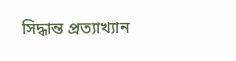সিদ্ধান্ত প্রত্যাখ্যান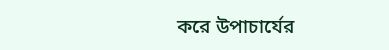করে উপাচার্যের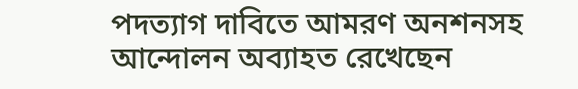পদত্যাগ দাবিতে আমরণ অনশনসহ আন্দোলন অব্যাহত রেখেছেন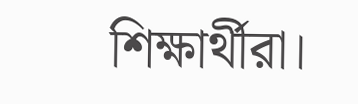শিক্ষার্থীরা।